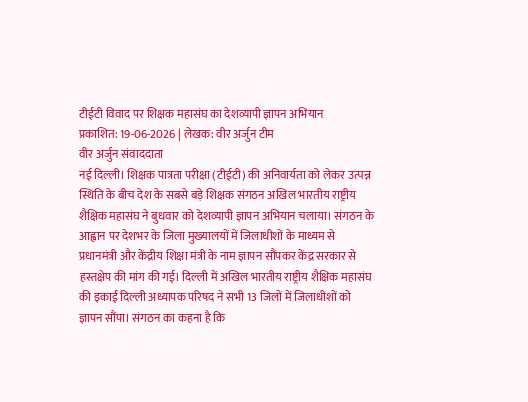टीईटी विवाद पर शिक्षक महासंघ का देशव्यापी ज्ञापन अभियान
प्रकाशित: 19-06-2026 | लेखक: वीर अर्जुन टीम
वीर अर्जुन संवाददाता
नई दिल्ली। शिक्षक पात्रता परीक्षा (टीईटी) की अनिवार्यता को लेकर उत्पन्न स्थिति के बीच देश के सबसे बड़े शिक्षक संगठन अखिल भारतीय राष्ट्रीय शैक्षिक महासंघ ने बुधवार को देशव्यापी ज्ञापन अभियान चलाया। संगठन के आह्वान पर देशभर के जिला मुख्यालयों में जिलाधीशों के माध्यम से प्रधानमंत्री और केंद्रीय शिक्षा मंत्री के नाम ज्ञापन सौंपकर केंद्र सरकार से हस्तक्षेप की मांग की गई। दिल्ली में अखिल भारतीय राष्ट्रीय शैक्षिक महासंघ की इकाई दिल्ली अध्यापक परिषद ने सभी 13 जिलों में जिलाधीशों को ज्ञापन सौंपा। संगठन का कहना है कि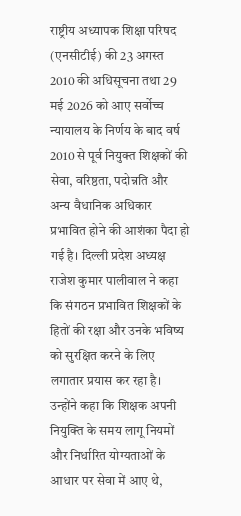राष्ट्रीय अध्यापक शिक्षा परिषद (एनसीटीई) की 23 अगस्त 2010 की अधिसूचना तथा 29 मई 2026 को आए सर्वोच्च न्यायालय के निर्णय के बाद वर्ष 2010 से पूर्व नियुक्त शिक्षकों की सेवा, वरिष्ठता, पदोन्नति और अन्य वैधानिक अधिकार प्रभावित होने की आशंका पैदा हो गई है। दिल्ली प्रदेश अध्यक्ष राजेश कुमार पालीवाल ने कहा कि संगठन प्रभावित शिक्षकों के हितों की रक्षा और उनके भविष्य को सुरक्षित करने के लिए लगातार प्रयास कर रहा है। उन्होंने कहा कि शिक्षक अपनी नियुक्ति के समय लागू नियमों और निर्धारित योग्यताओं के आधार पर सेवा में आए थे,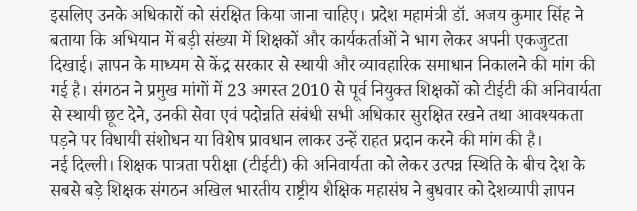इसलिए उनके अधिकारों को संरक्षित किया जाना चाहिए। प्रदेश महामंत्री डॉ. अजय कुमार सिंह ने बताया कि अभियान में बड़ी संख्या में शिक्षकों और कार्यकर्ताओं ने भाग लेकर अपनी एकजुटता दिखाई। ज्ञापन के माध्यम से केंद्र सरकार से स्थायी और व्यावहारिक समाधान निकालने की मांग की गई है। संगठन ने प्रमुख मांगों में 23 अगस्त 2010 से पूर्व नियुक्त शिक्षकों को टीईटी की अनिवार्यता से स्थायी छूट देने, उनकी सेवा एवं पदोन्नति संबंधी सभी अधिकार सुरक्षित रखने तथा आवश्यकता पड़ने पर विधायी संशोधन या विशेष प्रावधान लाकर उन्हें राहत प्रदान करने की मांग की है।
नई दिल्ली। शिक्षक पात्रता परीक्षा (टीईटी) की अनिवार्यता को लेकर उत्पन्न स्थिति के बीच देश के सबसे बड़े शिक्षक संगठन अखिल भारतीय राष्ट्रीय शैक्षिक महासंघ ने बुधवार को देशव्यापी ज्ञापन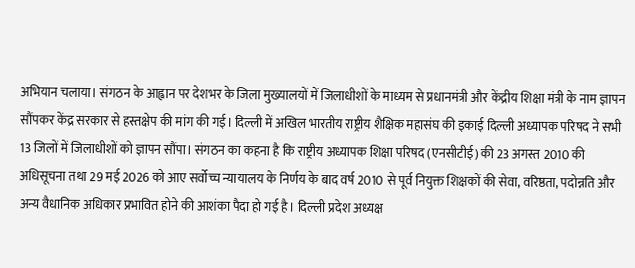अभियान चलाया। संगठन के आह्वान पर देशभर के जिला मुख्यालयों में जिलाधीशों के माध्यम से प्रधानमंत्री और केंद्रीय शिक्षा मंत्री के नाम ज्ञापन सौंपकर केंद्र सरकार से हस्तक्षेप की मांग की गई। दिल्ली में अखिल भारतीय राष्ट्रीय शैक्षिक महासंघ की इकाई दिल्ली अध्यापक परिषद ने सभी 13 जिलों में जिलाधीशों को ज्ञापन सौंपा। संगठन का कहना है कि राष्ट्रीय अध्यापक शिक्षा परिषद (एनसीटीई) की 23 अगस्त 2010 की अधिसूचना तथा 29 मई 2026 को आए सर्वोच्च न्यायालय के निर्णय के बाद वर्ष 2010 से पूर्व नियुक्त शिक्षकों की सेवा, वरिष्ठता, पदोन्नति और अन्य वैधानिक अधिकार प्रभावित होने की आशंका पैदा हो गई है। दिल्ली प्रदेश अध्यक्ष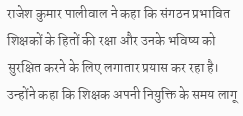राजेश कुमार पालीवाल ने कहा कि संगठन प्रभावित शिक्षकों के हितों की रक्षा और उनके भविष्य को सुरक्षित करने के लिए लगातार प्रयास कर रहा है। उन्होंने कहा कि शिक्षक अपनी नियुक्ति के समय लागू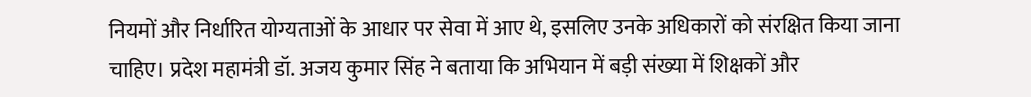नियमों और निर्धारित योग्यताओं के आधार पर सेवा में आए थे, इसलिए उनके अधिकारों को संरक्षित किया जाना चाहिए। प्रदेश महामंत्री डॉ. अजय कुमार सिंह ने बताया कि अभियान में बड़ी संख्या में शिक्षकों और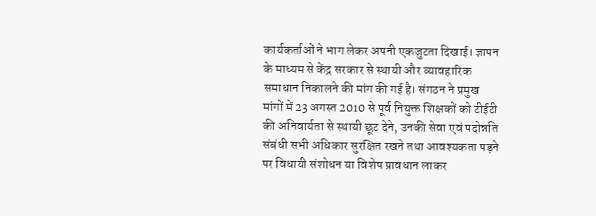कार्यकर्ताओं ने भाग लेकर अपनी एकजुटता दिखाई। ज्ञापन के माध्यम से केंद्र सरकार से स्थायी और व्यावहारिक समाधान निकालने की मांग की गई है। संगठन ने प्रमुख मांगों में 23 अगस्त 2010 से पूर्व नियुक्त शिक्षकों को टीईटी की अनिवार्यता से स्थायी छूट देने, उनकी सेवा एवं पदोन्नति संबंधी सभी अधिकार सुरक्षित रखने तथा आवश्यकता पड़ने पर विधायी संशोधन या विशेष प्रावधान लाकर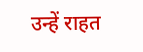उन्हें राहत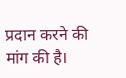प्रदान करने की मांग की है।